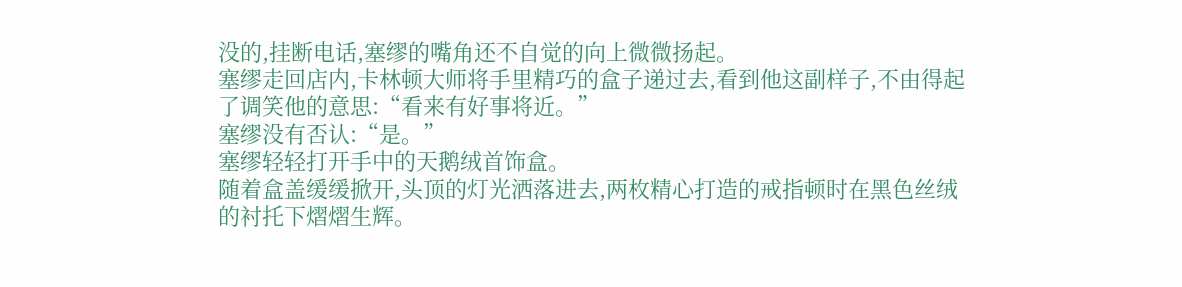没的,挂断电话,塞缪的嘴角还不自觉的向上微微扬起。
塞缪走回店内,卡林顿大师将手里精巧的盒子递过去,看到他这副样子,不由得起了调笑他的意思:“看来有好事将近。”
塞缪没有否认:“是。”
塞缪轻轻打开手中的天鹅绒首饰盒。
随着盒盖缓缓掀开,头顶的灯光洒落进去,两枚精心打造的戒指顿时在黑色丝绒的衬托下熠熠生辉。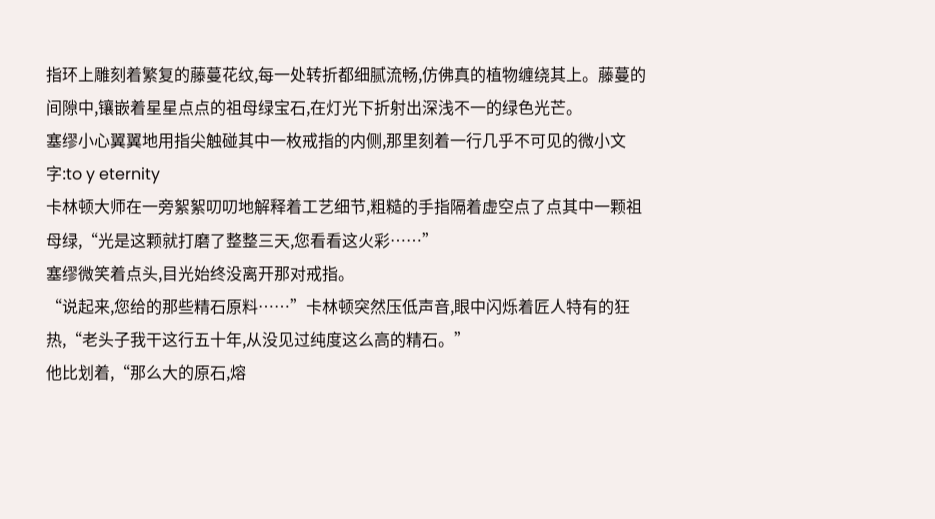指环上雕刻着繁复的藤蔓花纹,每一处转折都细腻流畅,仿佛真的植物缠绕其上。藤蔓的间隙中,镶嵌着星星点点的祖母绿宝石,在灯光下折射出深浅不一的绿色光芒。
塞缪小心翼翼地用指尖触碰其中一枚戒指的内侧,那里刻着一行几乎不可见的微小文字:to y eternity
卡林顿大师在一旁絮絮叨叨地解释着工艺细节,粗糙的手指隔着虚空点了点其中一颗祖母绿,“光是这颗就打磨了整整三天,您看看这火彩……”
塞缪微笑着点头,目光始终没离开那对戒指。
“说起来,您给的那些精石原料……”卡林顿突然压低声音,眼中闪烁着匠人特有的狂热,“老头子我干这行五十年,从没见过纯度这么高的精石。”
他比划着,“那么大的原石,熔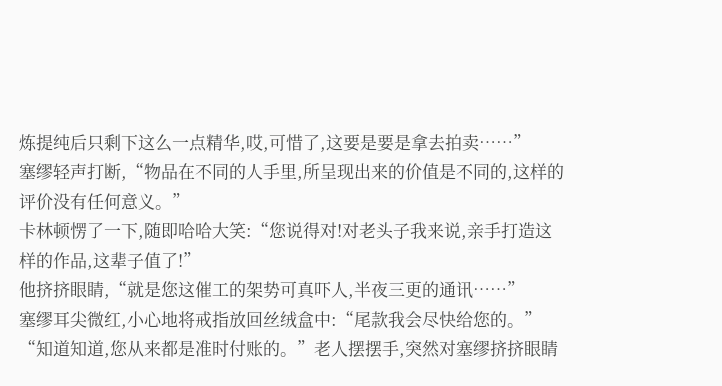炼提纯后只剩下这么一点精华,哎,可惜了,这要是要是拿去拍卖……”
塞缪轻声打断,“物品在不同的人手里,所呈现出来的价值是不同的,这样的评价没有任何意义。”
卡林顿愣了一下,随即哈哈大笑:“您说得对!对老头子我来说,亲手打造这样的作品,这辈子值了!”
他挤挤眼睛,“就是您这催工的架势可真吓人,半夜三更的通讯……”
塞缪耳尖微红,小心地将戒指放回丝绒盒中:“尾款我会尽快给您的。”
“知道知道,您从来都是准时付账的。”老人摆摆手,突然对塞缪挤挤眼睛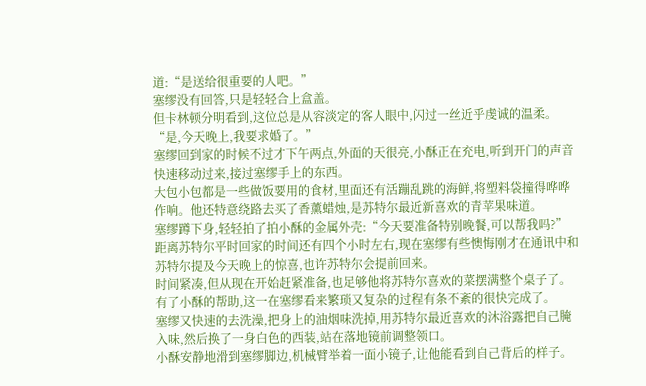道:“是送给很重要的人吧。”
塞缪没有回答,只是轻轻合上盒盖。
但卡林顿分明看到,这位总是从容淡定的客人眼中,闪过一丝近乎虔诚的温柔。
“是,今天晚上,我要求婚了。”
塞缪回到家的时候不过才下午两点,外面的天很亮,小酥正在充电,听到开门的声音快速移动过来,接过塞缪手上的东西。
大包小包都是一些做饭要用的食材,里面还有活蹦乱跳的海鲜,将塑料袋撞得哗哗作响。他还特意绕路去买了香薰蜡烛,是苏特尔最近新喜欢的青苹果味道。
塞缪蹲下身,轻轻拍了拍小酥的金属外壳:“今天要准备特别晚餐,可以帮我吗?”
距离苏特尔平时回家的时间还有四个小时左右,现在塞缪有些懊悔刚才在通讯中和苏特尔提及今天晚上的惊喜,也许苏特尔会提前回来。
时间紧凑,但从现在开始赶紧准备,也足够他将苏特尔喜欢的菜摆满整个桌子了。
有了小酥的帮助,这一在塞缪看来繁琐又复杂的过程有条不紊的很快完成了。
塞缪又快速的去洗澡,把身上的油烟味洗掉,用苏特尔最近喜欢的沐浴露把自己腌入味,然后换了一身白色的西装,站在落地镜前调整领口。
小酥安静地滑到塞缪脚边,机械臂举着一面小镜子,让他能看到自己背后的样子。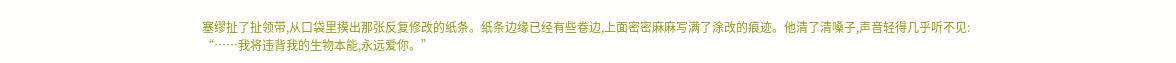塞缪扯了扯领带,从口袋里摸出那张反复修改的纸条。纸条边缘已经有些卷边,上面密密麻麻写满了涂改的痕迹。他清了清嗓子,声音轻得几乎听不见:
“……我将违背我的生物本能,永远爱你。”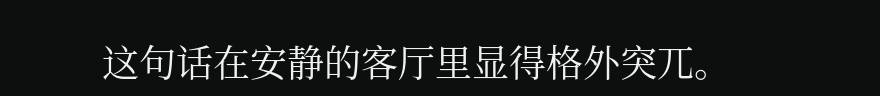这句话在安静的客厅里显得格外突兀。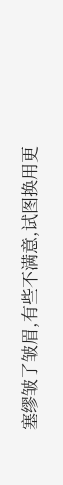塞缪皱了皱眉,有些不满意,试图换用更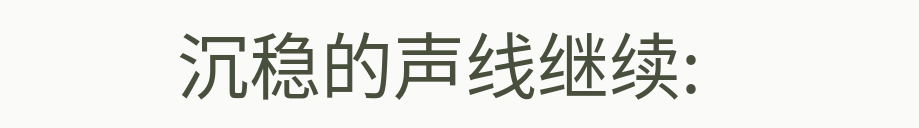沉稳的声线继续: